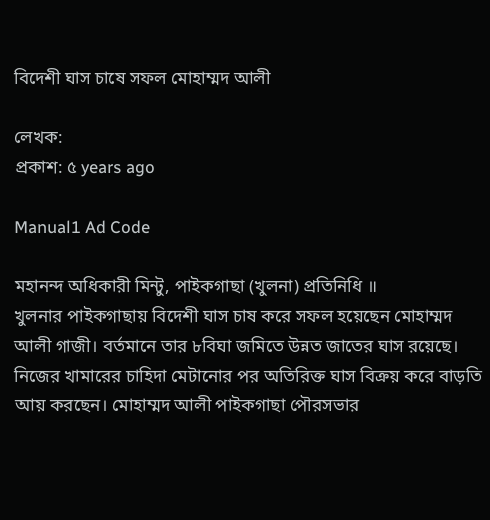বিদেশী ঘাস চাষে সফল মোহাম্মদ আলী

লেখক:
প্রকাশ: ৫ years ago

Manual1 Ad Code

মহানন্দ অধিকারী মিন্টু, পাইকগাছা (খুলনা) প্রতিনিধি ॥
খুলনার পাইকগাছায় বিদেশী ঘাস চাষ করে সফল হয়েছেন মোহাম্মদ আলী গাজী। বর্তমানে তার ৮বিঘা জমিতে উন্নত জাতের ঘাস রয়েছে। নিজের খামারের চাহিদা মেটানোর পর অতিরিক্ত ঘাস বিক্রয় করে বাড়তি আয় করছেন। মোহাম্মদ আলী পাইকগাছা পৌরসভার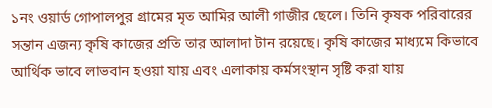১নং ওয়ার্ড গোপালপুর গ্রামের মৃত আমির আলী গাজীর ছেলে। তিনি কৃষক পরিবারের সন্তান এজন্য কৃষি কাজের প্রতি তার আলাদা টান রয়েছে। কৃষি কাজের মাধ্যমে কিভাবে আর্থিক ভাবে লাভবান হওয়া যায় এবং এলাকায় কর্মসংস্থান সৃষ্টি করা যায়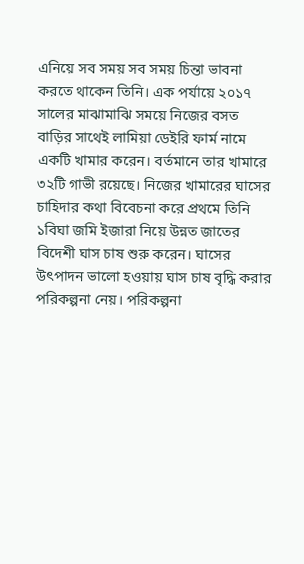এনিয়ে সব সময় সব সময় চিন্তা ভাবনা করতে থাকেন তিনি। এক পর্যায়ে ২০১৭ সালের মাঝামাঝি সময়ে নিজের বসত বাড়ির সাথেই লামিয়া ডেইরি ফার্ম নামে একটি খামার করেন। বর্তমানে তার খামারে ৩২টি গাভী রয়েছে। নিজের খামারের ঘাসের চাহিদার কথা বিবেচনা করে প্রথমে তিনি ১বিঘা জমি ইজারা নিয়ে উন্নত জাতের বিদেশী ঘাস চাষ শুরু করেন। ঘাসের উৎপাদন ভালো হওয়ায় ঘাস চাষ বৃদ্ধি করার পরিকল্পনা নেয়। পরিকল্পনা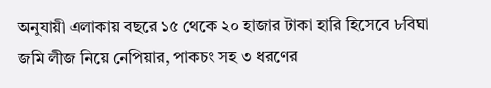অনুযায়ী এলাকায় বছরে ১৫ থেকে ২০ হাজার টাকা হারি হিসেবে ৮বিঘা জমি লীজ নিয়ে নেপিয়ার, পাকচং সহ ৩ ধরণের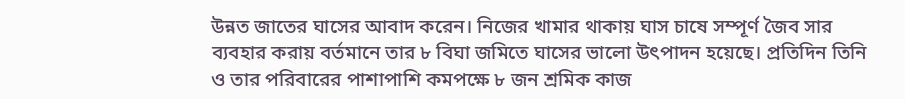উন্নত জাতের ঘাসের আবাদ করেন। নিজের খামার থাকায় ঘাস চাষে সম্পূর্ণ জৈব সার ব্যবহার করায় বর্তমানে তার ৮ বিঘা জমিতে ঘাসের ভালো উৎপাদন হয়েছে। প্রতিদিন তিনি ও তার পরিবারের পাশাপাশি কমপক্ষে ৮ জন শ্রমিক কাজ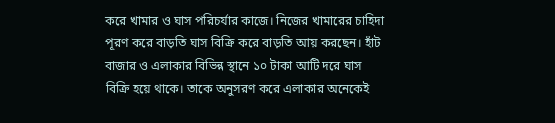করে খামার ও ঘাস পরিচর্যার কাজে। নিজের খামারের চাহিদা পূরণ করে বাড়তি ঘাস বিক্রি করে বাড়তি আয় করছেন। হাঁট বাজার ও এলাকার বিভিন্ন স্থানে ১০ টাকা আটি দরে ঘাস বিক্রি হয়ে থাকে। তাকে অনুসরণ করে এলাকার অনেকেই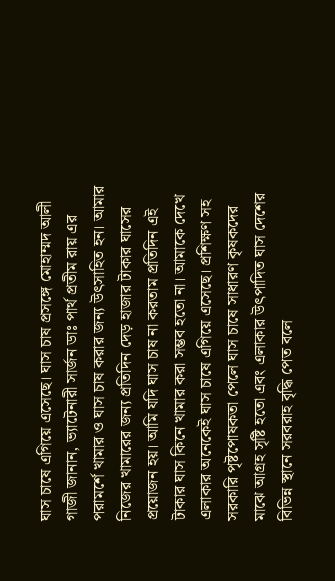ঘাস চাষে এগিয়ে এসেছে। ঘাস চাষ প্রসঙ্গে মোহাম্মদ আলী গাজী জানান, ভ্যাটেনারী সার্জন ডাঃ পার্থ প্রতীম রায় এর পরামর্শে খামার ও ঘাস চাষ করার জন্য উৎসাহিত হন। আমার নিজের খামারের জন্য প্রতিদিন দেড় হাজার টাকার ঘাসের প্রয়োজন হয়। আমি যদি ঘাস চাষ না করতাম প্রতিদিন এই টাকার ঘাস কিনে খামার করা সম্ভব হতো না। আমাকে দেখে এলাকার অনেকেই ঘাস চাষে এগিয়ে এসেছে। প্রশিক্ষণ সহ সরকারি পৃষ্টপোষকতা পেলে ঘাস চাষে সাধারণ কৃষকদের মাঝে আগ্রহ সৃষ্টি হতো এবং এলাকার উৎপাদিত ঘাস দেশের বিভিন্ন স্থানে সরবরাহ বৃদ্ধি পেত বলে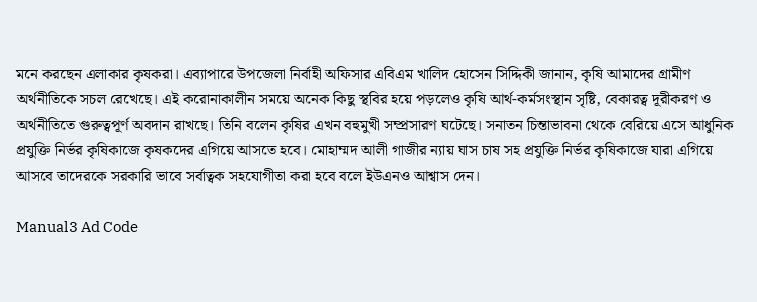মনে করছেন এলাকার কৃষকরা। এব্যাপারে উপজেলা নির্বাহী অফিসার এবিএম খালিদ হোসেন সিদ্দিকী জানান, কৃষি আমাদের গ্রামীণ অর্থনীতিকে সচল রেখেছে। এই করোনাকালীন সময়ে অনেক কিছু স্থবির হয়ে পড়লেও কৃষি আর্থ-কর্মসংস্থান সৃষ্টি, বেকারত্ব দূরীকরণ ও অর্থনীতিতে গুরুত্বপূর্ণ অবদান রাখছে। তিনি বলেন কৃষির এখন বহুমুখী সম্প্রসারণ ঘটেছে। সনাতন চিন্তাভাবনা থেকে বেরিয়ে এসে আধুনিক প্রযুক্তি নির্ভর কৃষিকাজে কৃষকদের এগিয়ে আসতে হবে। মোহাম্মদ আলী গাজীর ন্যায় ঘাস চাষ সহ প্রযুক্তি নির্ভর কৃষিকাজে যারা এগিয়ে আসবে তাদেরকে সরকারি ভাবে সর্বাত্বক সহযোগীতা করা হবে বলে ইউএনও আশ্বাস দেন।

Manual3 Ad Code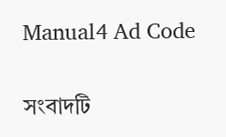Manual4 Ad Code

সংবাদটি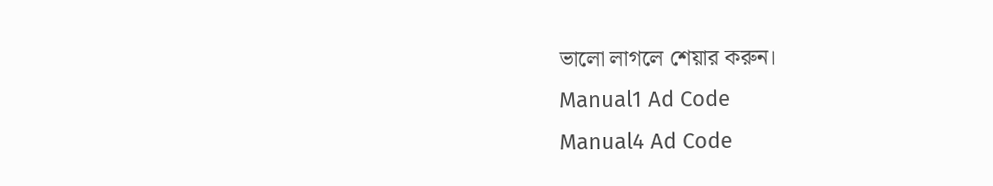ভালো লাগলে শেয়ার করুন।
Manual1 Ad Code
Manual4 Ad Code